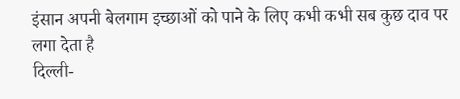इंसान अपनी बेलगाम इच्छाओं को पाने के लिए कभी कभी सब कुछ दाव पर लगा देता है
दिल्ली-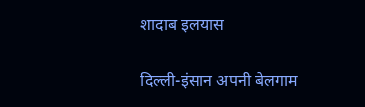शादाब इलयास

दिल्ली-इंसान अपनी बेलगाम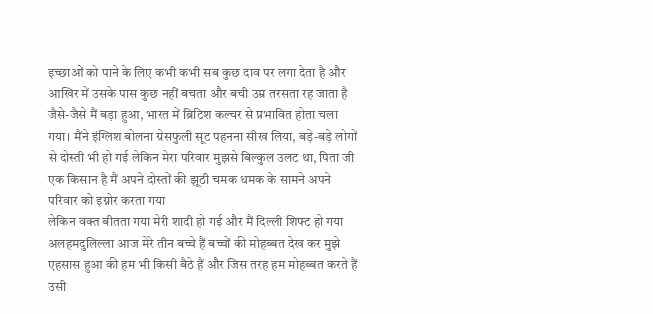इच्छाओं को पाने के लिए कभी कभी सब कुछ दाव पर लगा देता है और आखिर में उसके पास कुछ नहीं बचता और बची उम्र तरसता रह जाता है
जैसे-जैसे मैं बड़ा हुआ, भारत में ब्रिटिश कल्चर से प्रभावित होता चला गया। मैंने इंग्लिश बोलना ग्रेसफुली सूट पहनना सीख लिया, बड़े-बड़े लोगों से दोस्ती भी हो गई लेकिन मेरा परिवार मुझसे बिल्कुल उलट था, पिता जी एक किसान है मैं अपने दोस्तों की झूठी चमक धमक के सामने अपने परिवार को इग्नोर करता गया
लेकिन वक्त बीतता गया मेरी शादी हो गई और मैं दिल्ली शिफ्ट हो गया अलहमदुलिल्ला आज मेरे तीन बच्चे हैं बच्चों की मोहब्बत देख कर मुझे एहसास हुआ की हम भी किसी बैठे हैं और जिस तरह हम मोहब्बत करते हैं उसी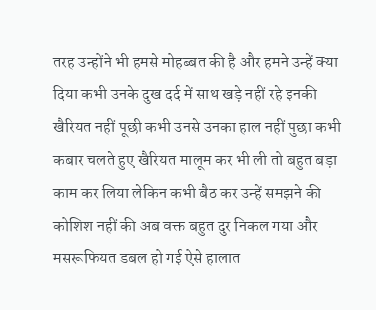तरह उन्होंने भी हमसे मोहब्बत की है और हमने उन्हें क्या दिया कभी उनके दुख दर्द में साथ खड़े नहीं रहे इनकी खैरियत नहीं पूछी कभी उनसे उनका हाल नहीं पुछा कभी कबार चलते हुए खैरियत मालूम कर भी ली तो बहुत बड़ा काम कर लिया लेकिन कभी बैठ कर उन्हें समझने की कोशिश नहीं की अब वक्त बहुत दुर निकल गया और मसरूफियत डबल हो गई ऐसे हालात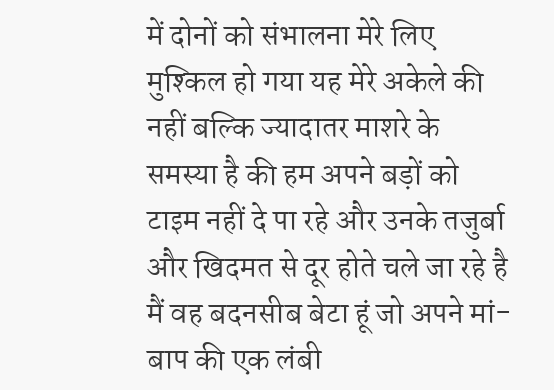में दोनों को संभालना मेरे लिए मुश्किल हो गया यह मेरे अकेले की नहीं बल्कि ज्यादातर माशरे के समस्या है की हम अपने बड़ों को टाइम नहीं दे पा रहे और उनके तजुर्बा और खिदमत से दूर होते चले जा रहे है
मैं वह बदनसीब बेटा हूं जो अपने मां-बाप की एक लंबी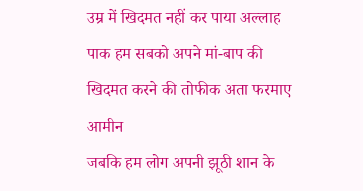उम्र में खिदमत नहीं कर पाया अल्लाह पाक हम सबको अपने मां-बाप की खिदमत करने की तोफीक अता फरमाए आमीन
जबकि हम लोग अपनी झूठी शान के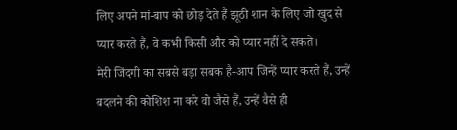लिए अपने मां-बाप को छोड़ देते हैं झूठी शान के लिए जो खुद से प्यार करते हैं, वे कभी किसी और को प्यार नहीं दे सकते।
मेरी जिंदगी का सबसे बड़ा सबक है-आप जिन्हें प्यार करते हैं, उन्हें बदलने की कोशिश ना करे वो जैसे हैं, उन्हें वैसे ही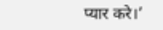प्यार करे।’